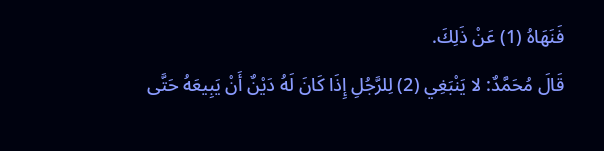فَنَهَاهُ (1) عَنْ ذَلِكَ.
قَالَ مُحَمَّدٌ: لا يَنْبَغِي (2) لِلرَّجُلِ إِذَا كَانَ لَهُ دَيْنٌ أَنْ يَبِيعَهُ حَتَّى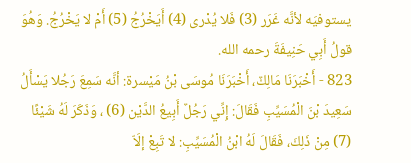يستوفيَه لأنَّه غَرَر (3) فَلا يُدْرى (4) أَيَخْرُجُ (5) أَمْ لا يَخْرُجُ. وَهُوَ قولُ أَبِي حَنِيفَةَ رحمه الله.
823 - أَخْبَرَنَا مَالِكٌ، أَخْبَرَنَا مُوسَى بْنُ مَيْسرة: أنَّه سَمِعَ رَجُلا يَسْأَلُ سَعِيدَ بْنَ الْمُسَيِّبِ فَقَالَ: إِنِّي رَجُلٌ أَبِيعُ الدَّيْن (6) ، وَذَكَرَ لَهُ شَيْئًا (7) مِنْ ذَلِكَ، فَقَالَ لَهُ ابْنُ الْمُسَيِّبِ: لا تَبِعْ إلَاّ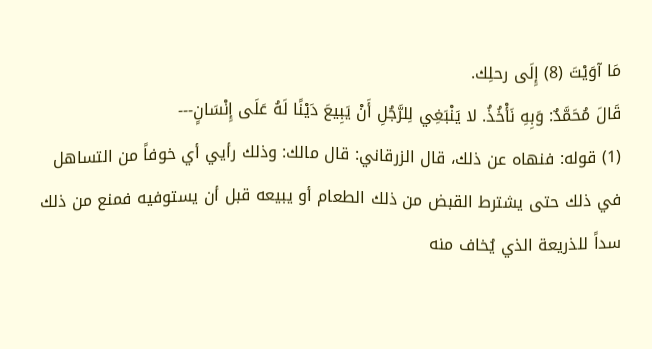مَا آوَيْتَ (8) إِلَى رحلِك.
قَالَ مُحَمَّدٌ: وَبِهِ نَأْخُذُ. لا يَنْبَغِي لِلرَّجُلِ أَنْ يَبِيعَ دَيْنًا لَهُ عَلَى إِنْسَانٍ---
(1) قوله: فنهاه عن ذلك، قال الزرقاني: قال مالك: وذلك رأيي أي خوفاً من التساهل في ذلك حتى يشترط القبض من ذلك الطعام أو يبيعه قبل أن يستوفيه فمنع من ذلك سداً للذريعة الذي يُخاف منه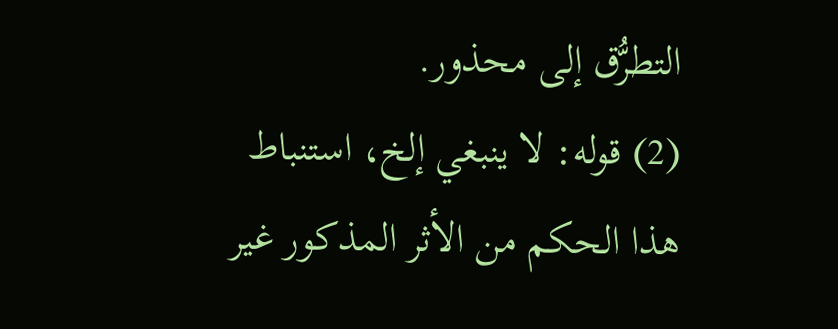التطرُّق إلى محذور.
(2) قوله: لا ينبغي إلخ، استنباط هذا الحكم من الأثر المذكور غير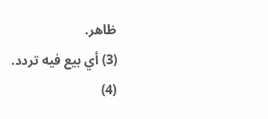ظاهر.
(3) أي بيع فيه تردد.
(4)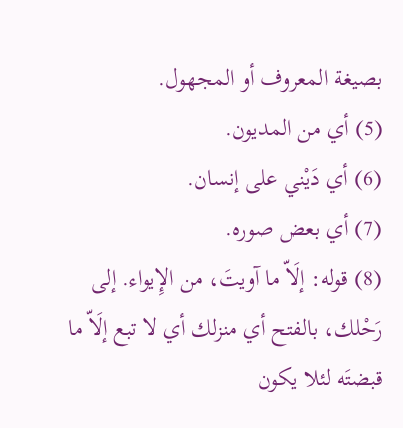بصيغة المعروف أو المجهول.
(5) أي من المديون.
(6) أي دَيْني على إنسان.
(7) أي بعض صوره.
(8) قوله: إلَاّ ما آويتَ، من الإِيواء. إلى رَحْلك، بالفتح أي منزلك أي لا تبع إلَاّ ما قبضتَه لئلا يكون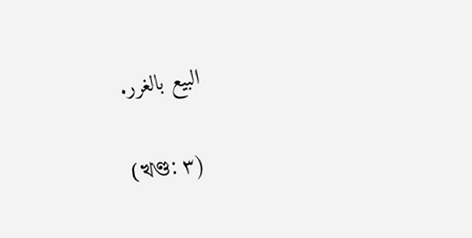البيع بالغرر.

(খণ্ড: ٣)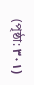(পৃষ্ঠা: ٣٠١)